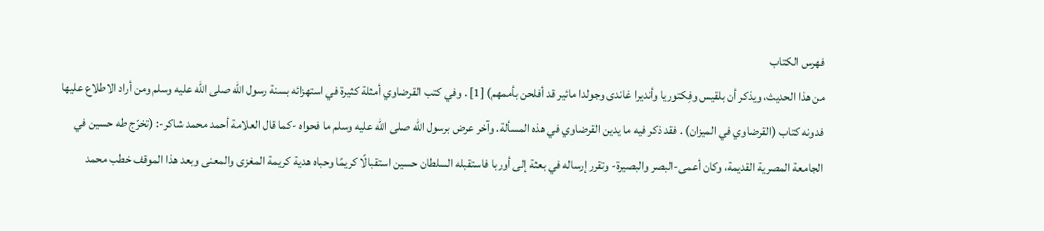فهرس الكتاب
من هذا الحديث، ويذكر أن بلقيس وفِكتوريا وأنديرا غاندى وجولدا مائير قد أفلحن بأممهم) [1] . وفي كتب القرضاوي أمثلة كثيرة في استهزائه بسنة رسول الله صلى الله عليه وسلم ومن أراد الاطلاع عليها فدونه كتاب (القرضاوي في الميزان) . فقد ذكر فيه ما يدين القرضاوي في هذه المسألة. وآخر عرض برسول الله صلى الله عليه وسلم ما فحواه -كما قال العلامة أحمد محمد شاكر-: (تخرّج طه حسين في الجامعة المصرية القديمة، وكان أعمى-البصر والبصيرة- وتقرر إرساله في بعثة إلى أوربا فاستقبله السلطان حسين استقبالًا كريمًا وحباه هدية كريمة المغزى والمعنى وبعد هذا الموقف خطب محمد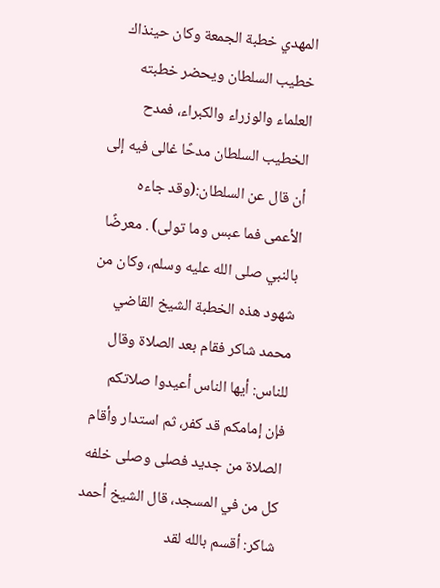المهدي خطبة الجمعة وكان حينذاك خطيب السلطان ويحضر خطبته العلماء والوزراء والكبراء، فمدح الخطيب السلطان مدحًا غالى فيه إلى أن قال عن السلطان:(وقد جاءه الأعمى فما عبس وما تولى) . معرضًا بالنبي صلى الله عليه وسلم، وكان من شهود هذه الخطبة الشيخ القاضي محمد شاكر فقام بعد الصلاة وقال للناس: أيها الناس أعيدوا صلاتكم فإن إمامكم قد كفر، ثم استدار وأقام الصلاة من جديد فصلى وصلى خلفه كل من في المسجد، قال الشيخ أحمد شاكر: أقسم بالله لقد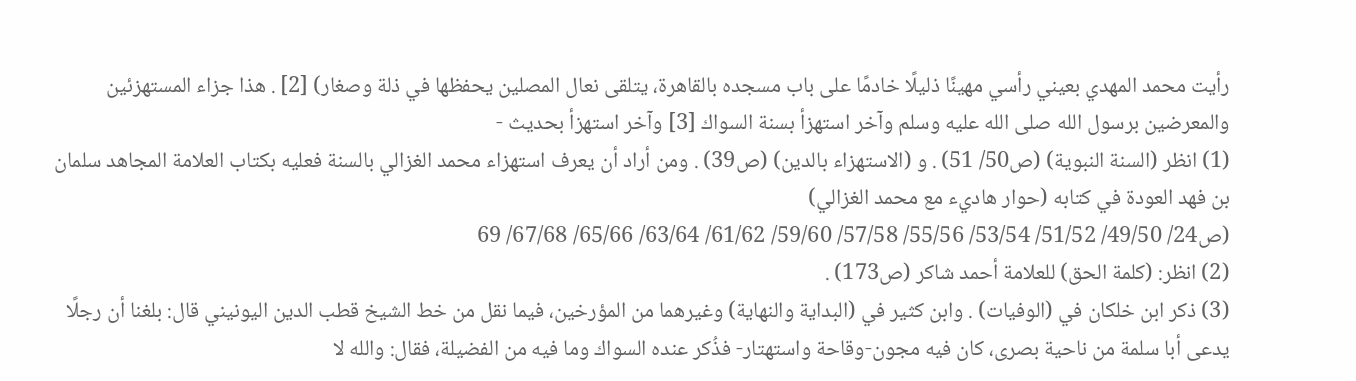رأيت محمد المهدي بعيني رأسي مهينًا ذليلًا خادمًا على باب مسجده بالقاهرة، يتلقى نعال المصلين يحفظها في ذلة وصغار) [2] . هذا جزاء المستهزئين والمعرضين برسول الله صلى الله عليه وسلم وآخر استهزأ بسنة السواك [3] وآخر استهزأ بحديث -
(1) انظر (السنة النبوية) (ص50/ 51) . و (الاستهزاء بالدين) (ص39) . ومن أراد أن يعرف استهزاء محمد الغزالي بالسنة فعليه بكتاب العلامة المجاهد سلمان بن فهد العودة في كتابه (حوار هاديء مع محمد الغزالي)
(ص24/ 49/50/ 51/52/ 53/54/ 55/56/ 57/58/ 59/60/ 61/62/ 63/64/ 65/66/ 67/68/ 69
(2) انظر: (كلمة الحق) للعلامة أحمد شاكر (ص173) .
(3) ذكر ابن خلكان في (الوفيات) . وابن كثير في (البداية والنهاية) وغيرهما من المؤرخين، فيما نقل من خط الشيخ قطب الدين اليونيني قال: بلغنا أن رجلًا يدعى أبا سلمة من ناحية بصرى، كان فيه مجون-وقاحة واستهتار- فذُكر عنده السواك وما فيه من الفضيلة، فقال: والله لا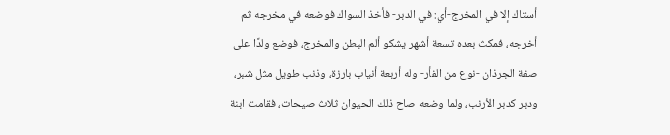أستاك إلا في المخرج-أي: في الدبر- فأخذ السواك فوضعه في مخرجه ثم أخرجه، فمكث بعده تسعة أشهر يشكو ألم البطن والمخرج، فوضع ولدًا على صفة الجرذان -نوع من الفأر- وله أربعة أنياب بارزة، وذنب طويل مثل شبر، ودبر كدبر الأرنب، ولما وضعه صاح ذلك الحيوان ثلاث صيحات، فقامت ابنة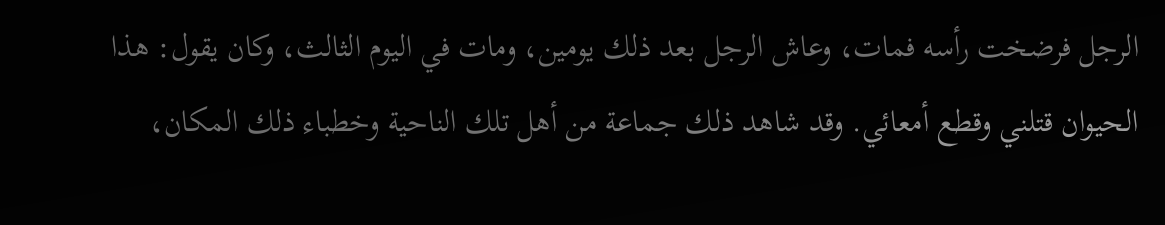الرجل فرضخت رأسه فمات، وعاش الرجل بعد ذلك يومين، ومات في اليوم الثالث، وكان يقول: هذا الحيوان قتلني وقطع أمعائي. وقد شاهد ذلك جماعة من أهل تلك الناحية وخطباء ذلك المكان،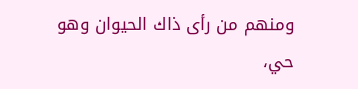ومنهم من رأى ذاك الحيوان وهو حي،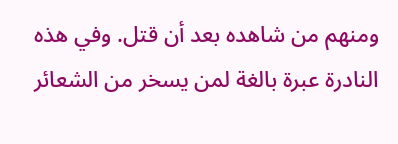ومنهم من شاهده بعد أن قتل. وفي هذه النادرة عبرة بالغة لمن يسخر من الشعائر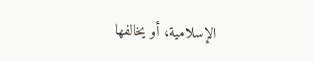الإسلامية، أو يخالفها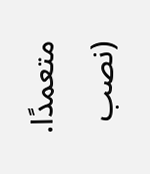متعمدًا. (نصب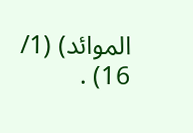الموائد) (1/ 16) .